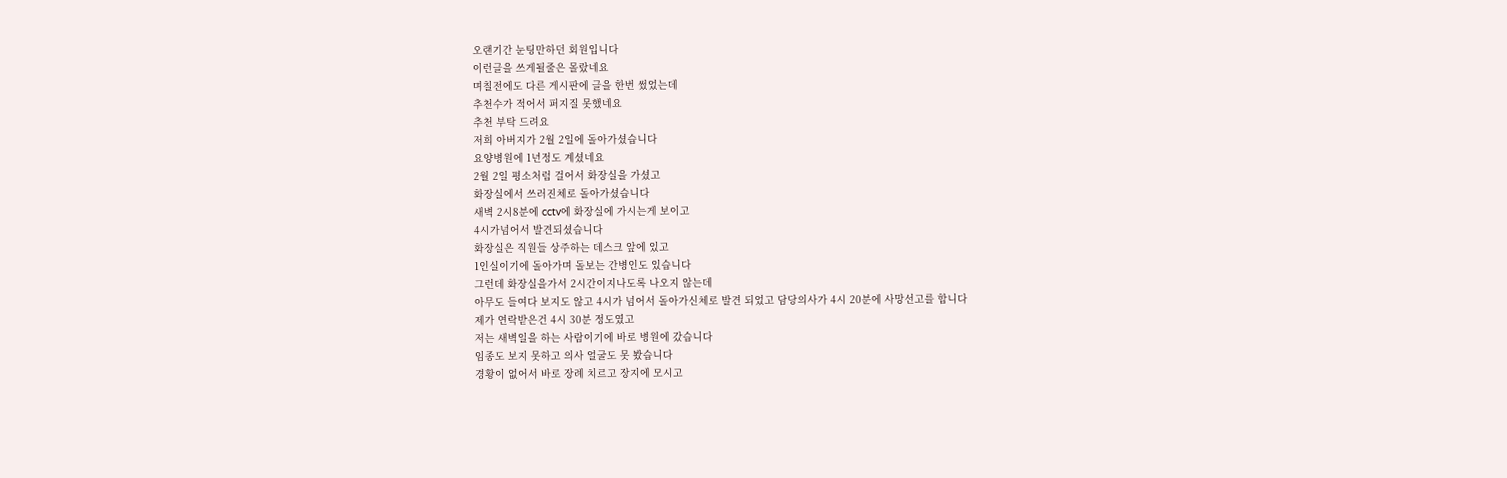오랜기간 눈팅만하던 회원입니다
이런글을 쓰게될줄은 몰랐네요
며칠전에도 다른 게시판에 글을 한번 썼었는데
추천수가 적어서 퍼지질 못했네요
추천 부탁 드려요
저희 아버지가 2월 2일에 돌아가셨습니다
요양병원에 1년정도 계셨네요
2월 2일 평소처럼 걸어서 화장실을 가셨고
화장실에서 쓰러진체로 돌아가셨습니다
새벽 2시8분에 cctv에 화장실에 가시는게 보이고
4시가넘어서 발견되셨습니다
화장실은 직원들 상주하는 데스크 앞에 있고
1인실이기에 돌아가며 돌보는 간병인도 있습니다
그런데 화장실을가서 2시간이지나도록 나오지 않는데
아무도 들여다 보지도 않고 4시가 넘어서 돌아가신체로 발견 되었고 담당의사가 4시 20분에 사망선고를 합니다
제가 연락받은건 4시 30분 정도였고
저는 새벽일을 하는 사람이기에 바로 병원에 갔습니다
임종도 보지 못하고 의사 얼굴도 못 봤습니다
경황이 없어서 바로 장례 치르고 장지에 모시고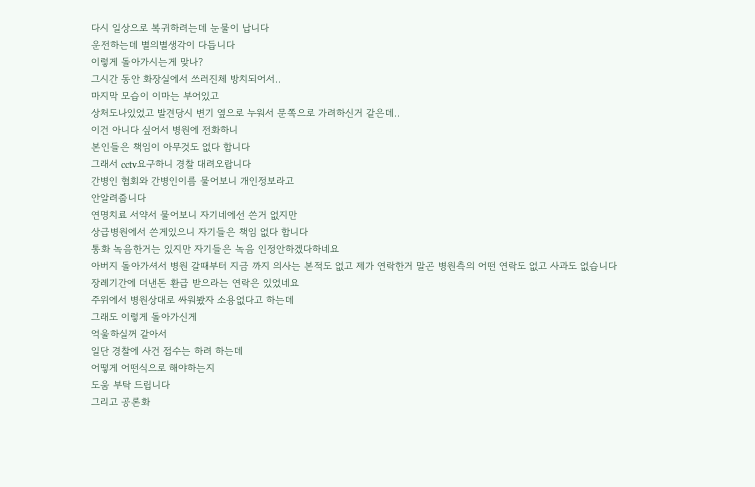다시 일상으로 복귀하려는데 눈물이 납니다
운전하는데 별의별생각이 다듭니다
이렇게 돌아가시는게 맞나?
그시간 동안 화장실에서 쓰러진체 방치되어서..
마지막 모습이 이마는 부어있고
상처도나있었고 발견당시 변기 옆으로 누워서 문쪽으로 가려하신거 같은데..
이건 아니다 싶어서 병원에 전화하니
본인들은 책임이 아무것도 없다 합니다
그래서 cctv요구하니 경찰 대려오랍니다
간병인 협회와 간병인이름 물어보니 개인정보라고
안알려줍니다
연명치료 서약서 물어보니 자기네에선 쓴거 없지만
상급병원에서 쓴게있으니 자기들은 책임 없다 합니다
통화 녹음한거는 있지만 자기들은 녹음 인정안하겠다하네요
아버지 돌아가셔서 병원 갈때부터 지금 까지 의사는 본적도 없고 제가 연락한거 말곤 병원측의 어떤 연락도 없고 사과도 없습니다
장례기간에 더낸돈 환급 받으라는 연락은 있었네요
주위에서 병원상대로 싸워봤자 소용없다고 하는데
그래도 이렇게 돌아가신게
억울하실꺼 같아서
일단 경찰에 사건 접수는 하려 하는데
어떻게 어떤식으로 해야하는지
도움 부탁 드립니다
그리고 공론화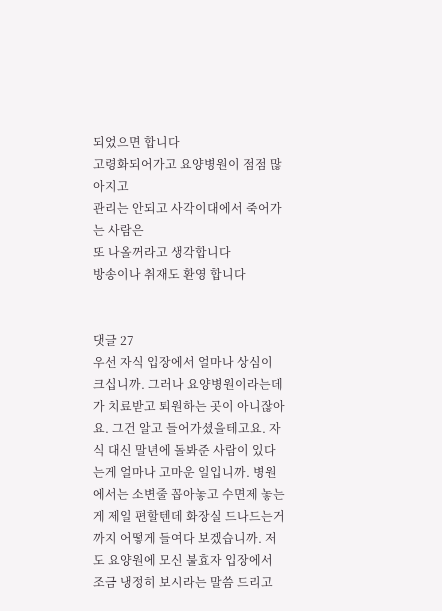되었으면 합니다
고령화되어가고 요양병원이 점점 많아지고
관리는 안되고 사각이대에서 죽어가는 사람은
또 나올꺼라고 생각합니다
방송이나 취재도 환영 합니다


댓글 27
우선 자식 입장에서 얼마나 상심이 크십니까. 그러나 요양병원이라는데가 치료받고 퇴원하는 곳이 아니잖아요. 그건 알고 들어가셨을테고요. 자식 대신 말년에 돌봐준 사람이 있다는게 얼마나 고마운 일입니까. 병원에서는 소변줄 꼽아놓고 수면제 놓는게 제일 편할텐데 화장실 드나드는거까지 어떻게 들여다 보겠습니까. 저도 요양원에 모신 불효자 입장에서 조금 냉정히 보시라는 말씀 드리고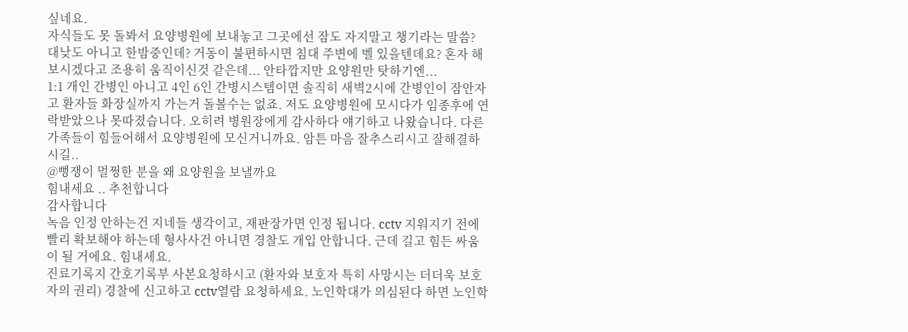싶네요.
자식들도 못 돌봐서 요양병원에 보내놓고 그곳에선 잠도 자지말고 챙기라는 말씀? 대낮도 아니고 한밤중인데? 거동이 불편하시면 침대 주변에 벨 있을텐데요? 혼자 해 보시겠다고 조용히 움직이신것 같은데... 안타깝지만 요양원만 탓하기엔...
1:1 개인 간병인 아니고 4인 6인 간병시스템이면 솔직히 새벽2시에 간병인이 잠안자고 환자들 화장실까지 가는거 돌볼수는 없죠. 저도 요양병원에 모시다가 임종후에 연락받았으나 못따졌습니다. 오히려 병원장에게 감사하다 얘기하고 나왔습니다. 다른 가족들이 힘들어해서 요양병원에 모신거니까요. 암튼 마음 잘추스리시고 잘해결하시길..
@뻥쟁이 멀쩡한 분을 왜 요양원을 보낼까요
힘내세요 .. 추천합니다
감사합니다
녹음 인정 안하는건 지네들 생각이고, 재판장가면 인정 됩니다. cctv 지워지기 전에 빨리 확보해야 하는데 형사사건 아니면 경찰도 개입 안합니다. 근데 길고 힘든 싸움이 될 거에요. 힘내세요.
진료기록지 간호기록부 사본요청하시고 (환자와 보호자 특히 사망시는 더더욱 보호자의 권리) 경찰에 신고하고 cctv열람 요청하세요. 노인학대가 의심된다 하면 노인학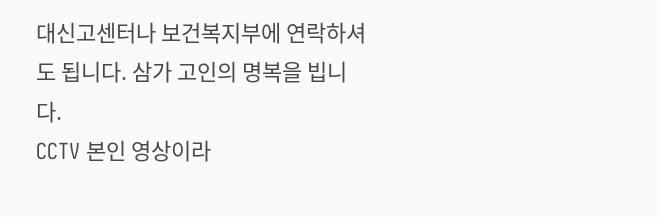대신고센터나 보건복지부에 연락하셔도 됩니다. 삼가 고인의 명복을 빕니다.
CCTV 본인 영상이라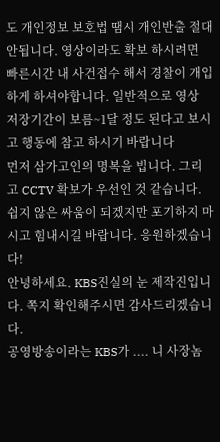도 개인정보 보호법 땜시 개인반출 절대 안됩니다. 영상이라도 확보 하시려면 빠른시간 내 사건접수 해서 경찰이 개입하게 하셔야합니다. 일반적으로 영상 저장기간이 보름~1달 정도 된다고 보시고 행동에 참고 하시기 바랍니다
먼저 삼가고인의 명복을 빕니다. 그리고 CCTV 확보가 우선인 것 같습니다. 쉽지 않은 싸움이 되겠지만 포기하지 마시고 힘내시길 바랍니다. 응원하겠습니다!
안녕하세요. KBS진실의 눈 제작진입니다. 쪽지 확인해주시면 감사드리겠습니다.
공영방송이라는 KBS가 .... 니 사장놈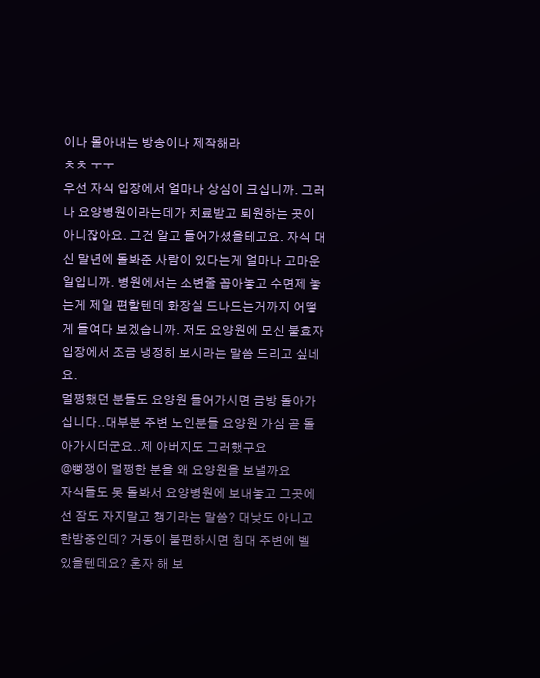이나 몰아내는 방송이나 제작해라
ㅊㅊ ㅜㅜ
우선 자식 입장에서 얼마나 상심이 크십니까. 그러나 요양병원이라는데가 치료받고 퇴원하는 곳이 아니잖아요. 그건 알고 들어가셨을테고요. 자식 대신 말년에 돌봐준 사람이 있다는게 얼마나 고마운 일입니까. 병원에서는 소변줄 꼽아놓고 수면제 놓는게 제일 편할텐데 화장실 드나드는거까지 어떻게 들여다 보겠습니까. 저도 요양원에 모신 불효자 입장에서 조금 냉정히 보시라는 말씀 드리고 싶네요.
멀쩡했던 분들도 요양원 들어가시면 금방 돌아가십니다..대부분 주변 노인분들 요양원 가심 곧 돌아가시더군요..제 아버지도 그러했구요
@뻥쟁이 멀쩡한 분을 왜 요양원을 보낼까요
자식들도 못 돌봐서 요양병원에 보내놓고 그곳에선 잠도 자지말고 챙기라는 말씀? 대낮도 아니고 한밤중인데? 거동이 불편하시면 침대 주변에 벨 있을텐데요? 혼자 해 보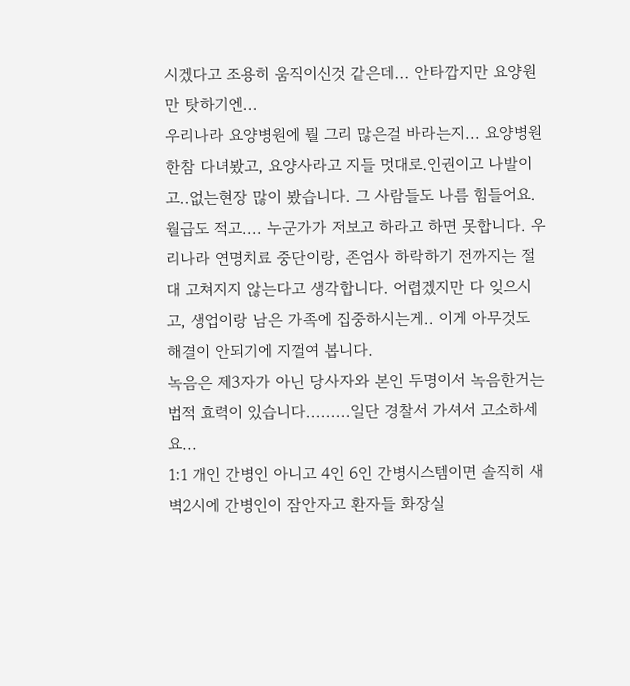시겠다고 조용히 움직이신것 같은데... 안타깝지만 요양원만 탓하기엔...
우리나라 요양병원에 뭘 그리 많은걸 바라는지... 요양병원 한참 다녀봤고, 요양사라고 지들 멋대로.인권이고 나발이고..없는현장 많이 봤습니다. 그 사람들도 나름 힘들어요. 월급도 적고.... 누군가가 저보고 하라고 하면 못합니다. 우리나라 연명치료 중단이랑, 존엄사 하락하기 전까지는 절대 고쳐지지 않는다고 생각합니다. 어렵겠지만 다 잊으시고, 생업이랑 남은 가족에 집중하시는게.. 이게 아무것도 해결이 안되기에 지껄여 봅니다.
녹음은 제3자가 아닌 당사자와 본인 두명이서 녹음한거는 법적 효력이 있습니다.........일단 경찰서 가셔서 고소하세요...
1:1 개인 간병인 아니고 4인 6인 간병시스템이면 솔직히 새벽2시에 간병인이 잠안자고 환자들 화장실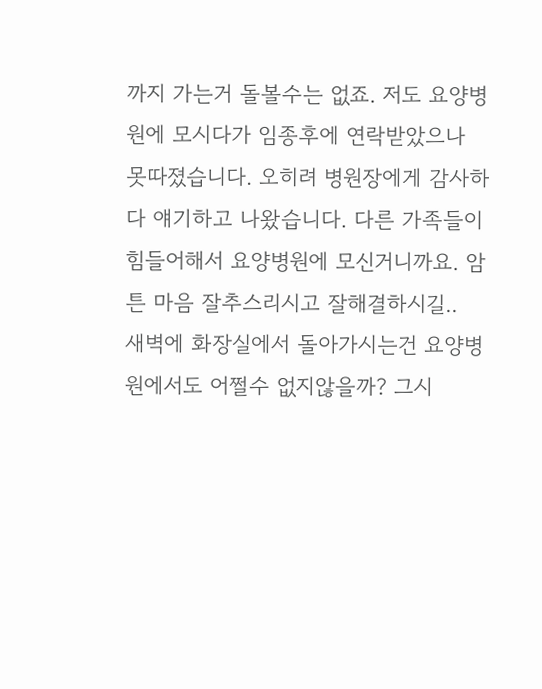까지 가는거 돌볼수는 없죠. 저도 요양병원에 모시다가 임종후에 연락받았으나 못따졌습니다. 오히려 병원장에게 감사하다 얘기하고 나왔습니다. 다른 가족들이 힘들어해서 요양병원에 모신거니까요. 암튼 마음 잘추스리시고 잘해결하시길..
새벽에 화장실에서 돌아가시는건 요양병원에서도 어쩔수 없지않을까? 그시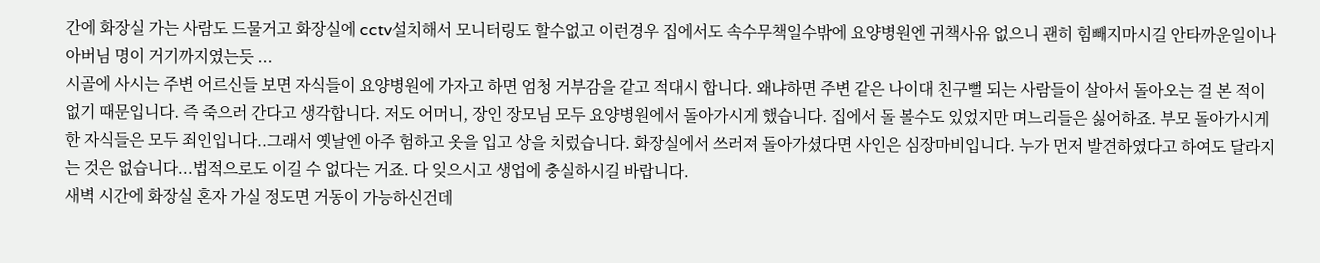간에 화장실 가는 사람도 드물거고 화장실에 cctv설치해서 모니터링도 할수없고 이런경우 집에서도 속수무책일수밖에 요양병원엔 귀책사유 없으니 괜히 힘빼지마시길 안타까운일이나 아버님 명이 거기까지였는듯 ...
시골에 사시는 주변 어르신들 보면 자식들이 요양병원에 가자고 하면 엄청 거부감을 같고 적대시 합니다. 왜냐하면 주변 같은 나이대 친구뻘 되는 사람들이 살아서 돌아오는 걸 본 적이 없기 때문입니다. 즉 죽으러 간다고 생각합니다. 저도 어머니, 장인 장모님 모두 요양병원에서 돌아가시게 했습니다. 집에서 돌 볼수도 있었지만 며느리들은 싫어하죠. 부모 돌아가시게 한 자식들은 모두 죄인입니다..그래서 옛날엔 아주 험하고 옷을 입고 상을 치렀습니다. 화장실에서 쓰러져 돌아가셨다면 사인은 심장마비입니다. 누가 먼저 발견하였다고 하여도 달라지는 것은 없습니다...법적으로도 이길 수 없다는 거죠. 다 잊으시고 생업에 충실하시길 바랍니다.
새벽 시간에 화장실 혼자 가실 정도면 거동이 가능하신건데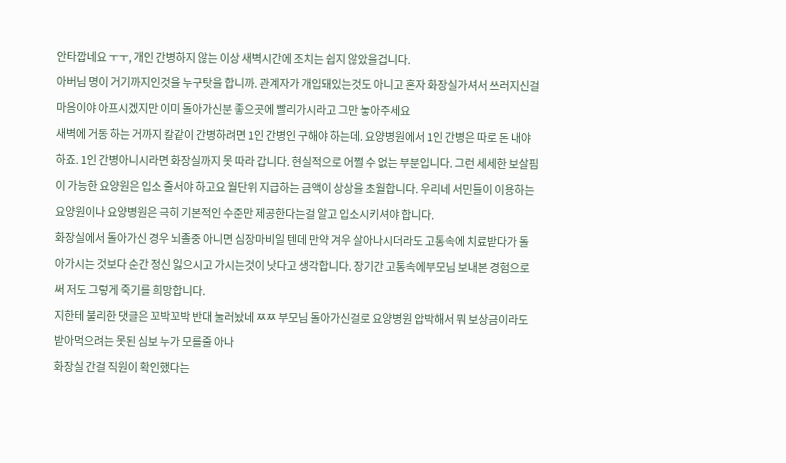안타깝네요 ㅜㅜ, 개인 간병하지 않는 이상 새벽시간에 조치는 쉽지 않았을겁니다.
아버님 명이 거기까지인것을 누구탓을 합니까. 관계자가 개입돼있는것도 아니고 혼자 화장실가셔서 쓰러지신걸 마음이야 아프시겠지만 이미 돌아가신분 좋으곳에 빨리가시라고 그만 놓아주세요
새벽에 거동 하는 거까지 칼같이 간병하려면 1인 간병인 구해야 하는데. 요양병원에서 1인 간병은 따로 돈 내야 하죠. 1인 간병아니시라면 화장실까지 못 따라 갑니다. 현실적으로 어쩔 수 없는 부분입니다. 그런 세세한 보살핌이 가능한 요양원은 입소 줄서야 하고요 월단위 지급하는 금액이 상상을 초월합니다. 우리네 서민들이 이용하는 요양원이나 요양병원은 극히 기본적인 수준만 제공한다는걸 알고 입소시키셔야 합니다.
화장실에서 돌아가신 경우 뇌졸중 아니면 심장마비일 텐데 만약 겨우 살아나시더라도 고통속에 치료받다가 돌아가시는 것보다 순간 정신 잃으시고 가시는것이 낫다고 생각합니다. 장기간 고통속에부모님 보내본 경험으로써 저도 그렇게 죽기를 희망합니다.
지한테 불리한 댓글은 꼬박꼬박 반대 눌러놨네 ㅉㅉ 부모님 돌아가신걸로 요양병원 압박해서 뭐 보상금이라도 받아먹으려는 못된 심보 누가 모를줄 아나
화장실 간걸 직원이 확인했다는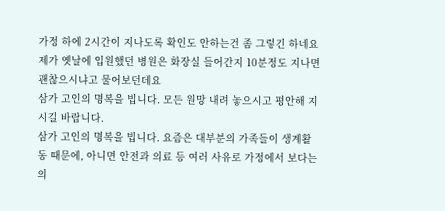가정 하에 2시간이 지나도록 확인도 안하는건 좀 그렇긴 하네요 제가 옛날에 입원했던 병원은 화장실 들어간지 10분정도 지나면 괜찮으시냐고 물어보던데요
삼가 고인의 명복을 빕니다. 모든 원망 내려 놓으시고 평안해 지시길 바랍니다.
삼가 고인의 명복을 빕니다. 요즘은 대부분의 가족들이 생계활동 때문에, 아니면 안전과 의료 등 여러 사유로 가정에서 보다는 의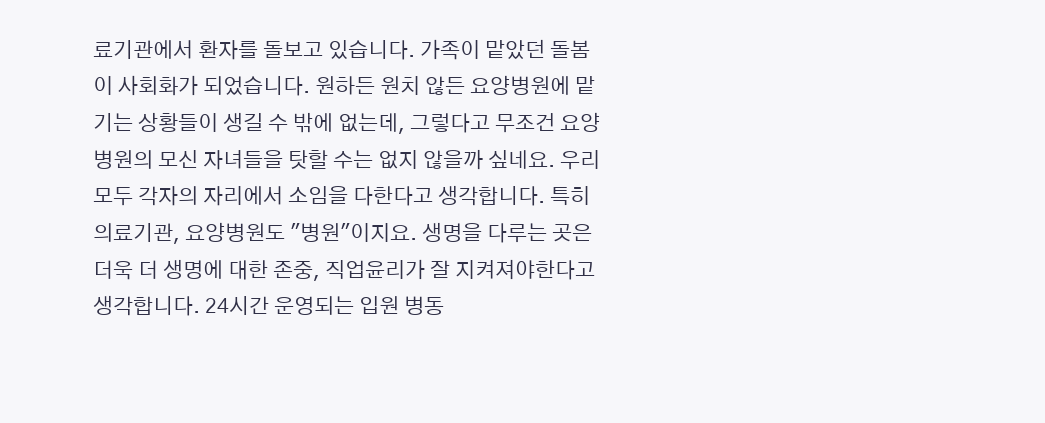료기관에서 환자를 돌보고 있습니다. 가족이 맡았던 돌봄이 사회화가 되었습니다. 원하든 원치 않든 요양병원에 맡기는 상황들이 생길 수 밖에 없는데, 그렇다고 무조건 요양병원의 모신 자녀들을 탓할 수는 없지 않을까 싶네요. 우리 모두 각자의 자리에서 소임을 다한다고 생각합니다. 특히 의료기관, 요양병원도 "병원"이지요. 생명을 다루는 곳은 더욱 더 생명에 대한 존중, 직업윤리가 잘 지켜져야한다고 생각합니다. 24시간 운영되는 입원 병동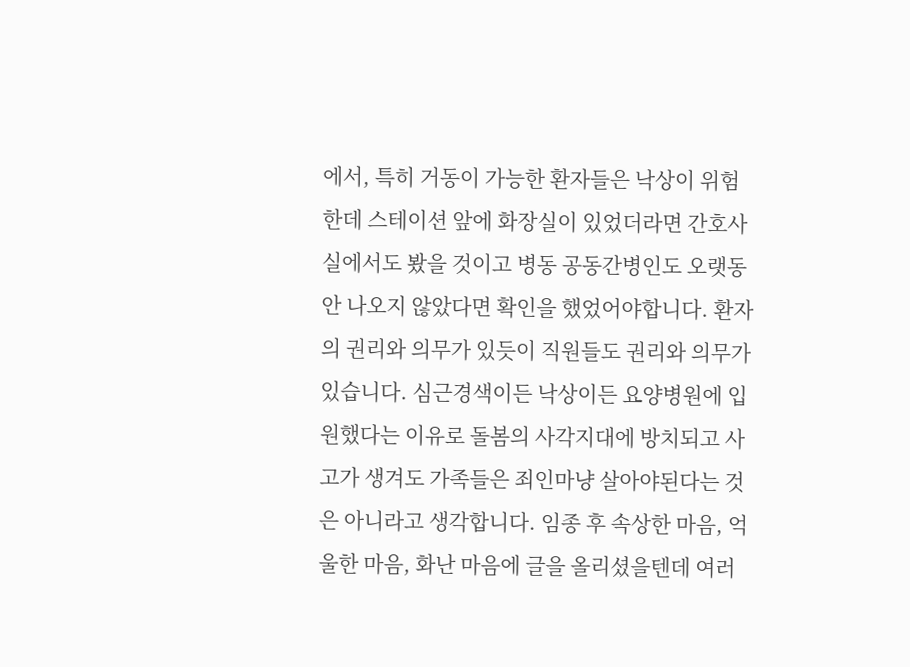에서, 특히 거동이 가능한 환자들은 낙상이 위험한데 스테이션 앞에 화장실이 있었더라면 간호사실에서도 봤을 것이고 병동 공동간병인도 오랫동안 나오지 않았다면 확인을 했었어야합니다. 환자의 권리와 의무가 있듯이 직원들도 권리와 의무가 있습니다. 심근경색이든 낙상이든 요양병원에 입원했다는 이유로 돌봄의 사각지대에 방치되고 사고가 생겨도 가족들은 죄인마냥 살아야된다는 것은 아니라고 생각합니다. 임종 후 속상한 마음, 억울한 마음, 화난 마음에 글을 올리셨을텐데 여러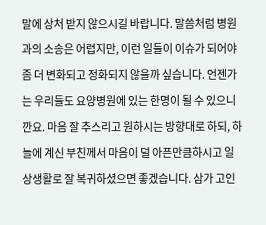말에 상처 받지 않으시길 바랍니다. 말씀처럼 병원과의 소송은 어렵지만, 이런 일들이 이슈가 되어야 좀 더 변화되고 정화되지 않을까 싶습니다. 언젠가는 우리들도 요양병원에 있는 한명이 될 수 있으니깐요. 마음 잘 추스리고 원하시는 방향대로 하되, 하늘에 계신 부친께서 마음이 덜 아픈만큼하시고 일상생활로 잘 복귀하셨으면 좋겠습니다. 삼가 고인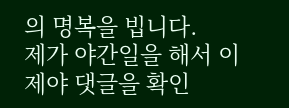의 명복을 빕니다.
제가 야간일을 해서 이제야 댓글을 확인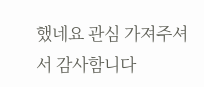했네요 관심 가져주셔서 감사함니다